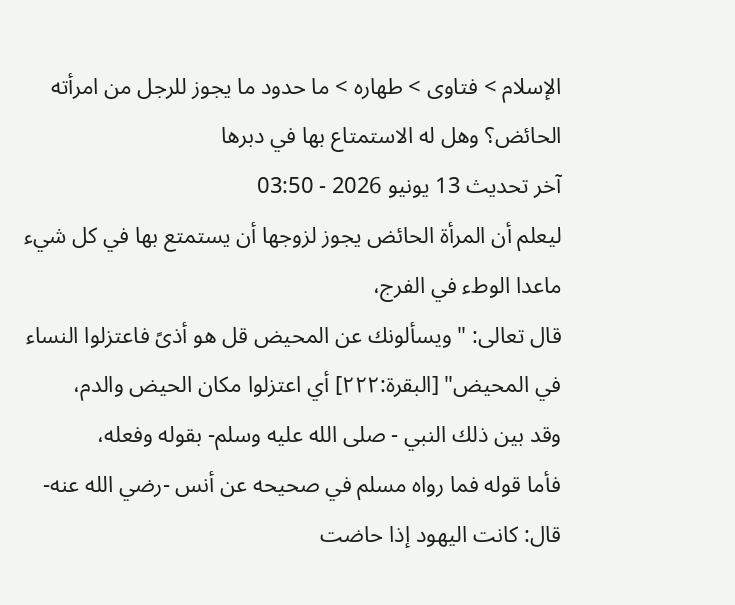الإسلام > فتاوى > طهاره > ما حدود ما يجوز للرجل من امرأته الحائض؟ وهل له الاستمتاع بها في دبرها
آخر تحديث 13 يونيو 2026 - 03:50
ليعلم أن المرأة الحائض يجوز لزوجها أن يستمتع بها في كل شيء ماعدا الوطء في الفرج،
قال تعالى: " ويسألونك عن المحيض قل هو أذىً فاعتزلوا النساء في المحيض" [البقرة:٢٢٢] أي اعتزلوا مكان الحيض والدم،
وقد بين ذلك النبي - صلى الله عليه وسلم- بقوله وفعله،
فأما قوله فما رواه مسلم في صحيحه عن أنس -رضي الله عنه- قال: كانت اليهود إذا حاضت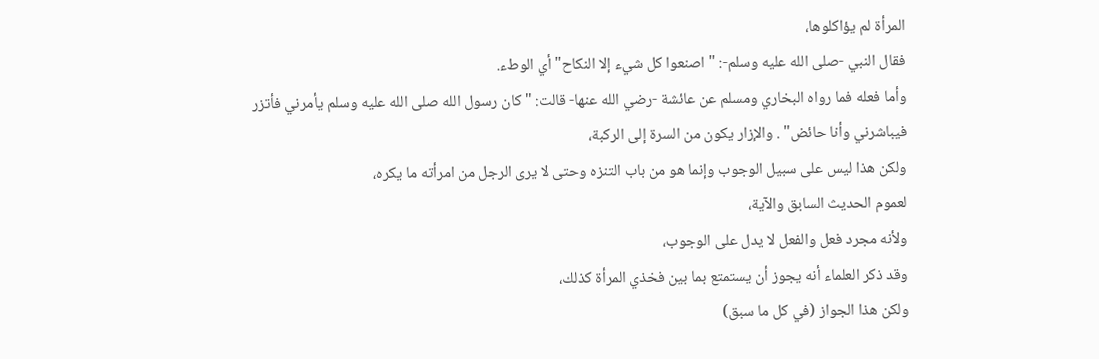المرأة لم يؤاكلوها،
فقال النبي -صلى الله عليه وسلم-: " اصنعوا كل شيء إلا النكاح" أي الوطء.
وأما فعله فما رواه البخاري ومسلم عن عائشة -رضي الله عنها- قالت: " كان رسول الله صلى الله عليه وسلم يأمرني فأتزر فيباشرني وأنا حائض" . والإزار يكون من السرة إلى الركبة،
ولكن هذا ليس على سبيل الوجوب وإنما هو من باب التنزه وحتى لا يرى الرجل من امرأته ما يكره،
لعموم الحديث السابق والآية،
ولأنه مجرد فعل والفعل لا يدل على الوجوب،
وقد ذكر العلماء أنه يجوز أن يستمتع بما بين فخذي المرأة كذلك،
ولكن هذا الجواز (في كل ما سبق)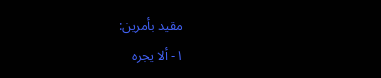مقيد بأمرين:
١- ألا يجره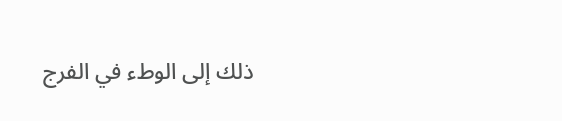ذلك إلى الوطء في الفرج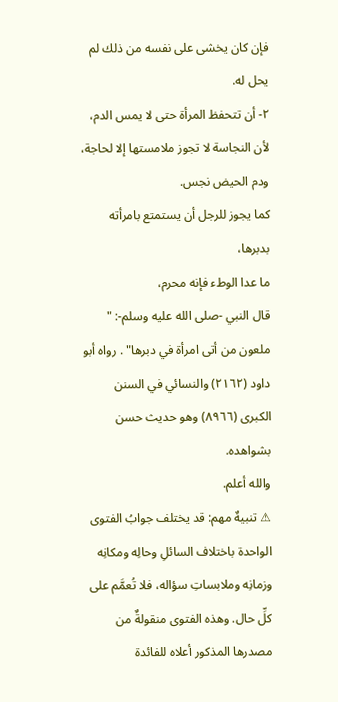فإن كان يخشى على نفسه من ذلك لم يحل له.
٢- أن تتحفظ المرأة حتى لا يمس الدم،
لأن النجاسة لا تجوز ملامستها إلا لحاجة،
ودم الحيض نجس.
كما يجوز للرجل أن يستمتع بامرأته بدبرها،
ما عدا الوطء فإنه محرم،
قال النبي -صلى الله عليه وسلم-: " ملعون من أتى امرأة في دبرها" . رواه أبو داود (٢١٦٢) والنسائي في السنن الكبرى (٨٩٦٦) وهو حديث حسن بشواهده.
والله أعلم.
⚠ تنبيهٌ مهم: قد يختلف جوابُ الفتوى الواحدة باختلاف السائلِ وحالِه ومكانِه وزمانِه وملابساتِ سؤاله، فلا تُعمَّم على كلِّ حال. وهذه الفتوى منقولةٌ من مصدرها المذكور أعلاه للفائدة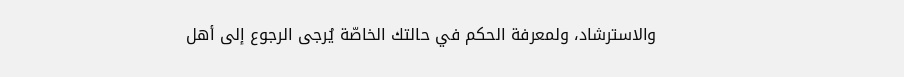والاسترشاد، ولمعرفة الحكم في حالتك الخاصّة يُرجى الرجوع إلى أهل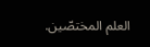العلم المختصّين.